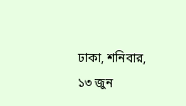ঢাকা, শনিবার, ১৩ জুন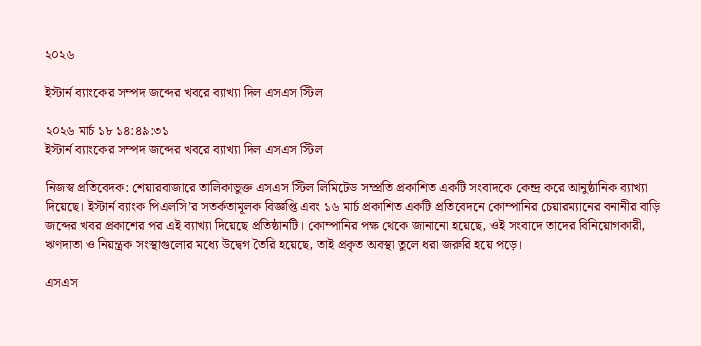২০২৬

ইস্টার্ন ব্যাংকের সম্পদ জব্দের খবরে ব্যাখ্যা দিল এসএস স্টিল

২০২৬ মার্চ ১৮ ১৪:৪৯:৩১
ইস্টার্ন ব্যাংকের সম্পদ জব্দের খবরে ব্যাখ্যা দিল এসএস স্টিল

নিজস্ব প্রতিবেদক: শেয়ারবাজারে তালিকাভুক্ত এসএস স্টিল লিমিটেড সম্প্রতি প্রকাশিত একটি সংবাদকে কেন্দ্র করে আনুষ্ঠানিক ব্যাখ্যা দিয়েছে। ইস্টার্ন ব্যাংক পিএলসি’র সতর্কতামূলক বিজ্ঞপ্তি এবং ১৬ মার্চ প্রকাশিত একটি প্রতিবেদনে কোম্পানির চেয়ারম্যানের বনানীর বাড়ি জব্দের খবর প্রকাশের পর এই ব্যাখ্যা দিয়েছে প্রতিষ্ঠানটি। কোম্পানির পক্ষ থেকে জানানো হয়েছে, ওই সংবাদে তাদের বিনিয়োগকারী, ঋণদাতা ও নিয়ন্ত্রক সংস্থাগুলোর মধ্যে উদ্বেগ তৈরি হয়েছে, তাই প্রকৃত অবস্থা তুলে ধরা জরুরি হয়ে পড়ে।

এসএস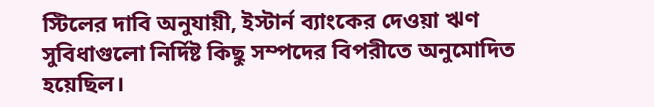স্টিলের দাবি অনুযায়ী, ইস্টার্ন ব্যাংকের দেওয়া ঋণ সুবিধাগুলো নির্দিষ্ট কিছু সম্পদের বিপরীতে অনুমোদিত হয়েছিল।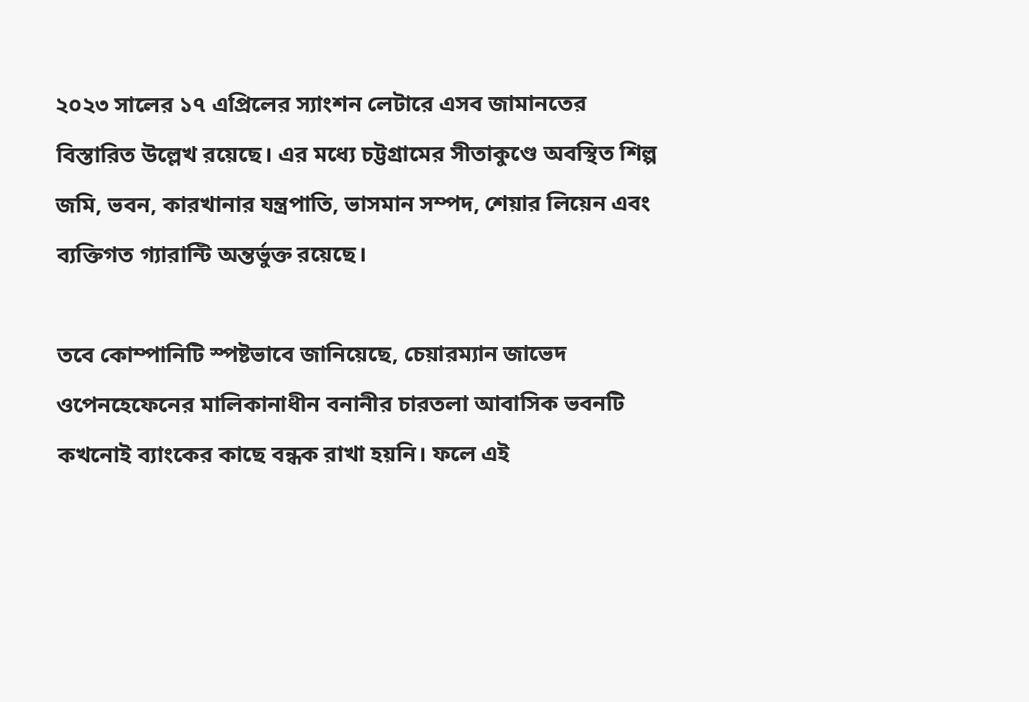২০২৩ সালের ১৭ এপ্রিলের স্যাংশন লেটারে এসব জামানতের বিস্তারিত উল্লেখ রয়েছে। এর মধ্যে চট্টগ্রামের সীতাকুণ্ডে অবস্থিত শিল্প জমি, ভবন, কারখানার যন্ত্রপাতি, ভাসমান সম্পদ, শেয়ার লিয়েন এবং ব্যক্তিগত গ্যারান্টি অন্তর্ভুক্ত রয়েছে।

তবে কোম্পানিটি স্পষ্টভাবে জানিয়েছে, চেয়ারম্যান জাভেদ ওপেনহেফেনের মালিকানাধীন বনানীর চারতলা আবাসিক ভবনটি কখনোই ব্যাংকের কাছে বন্ধক রাখা হয়নি। ফলে এই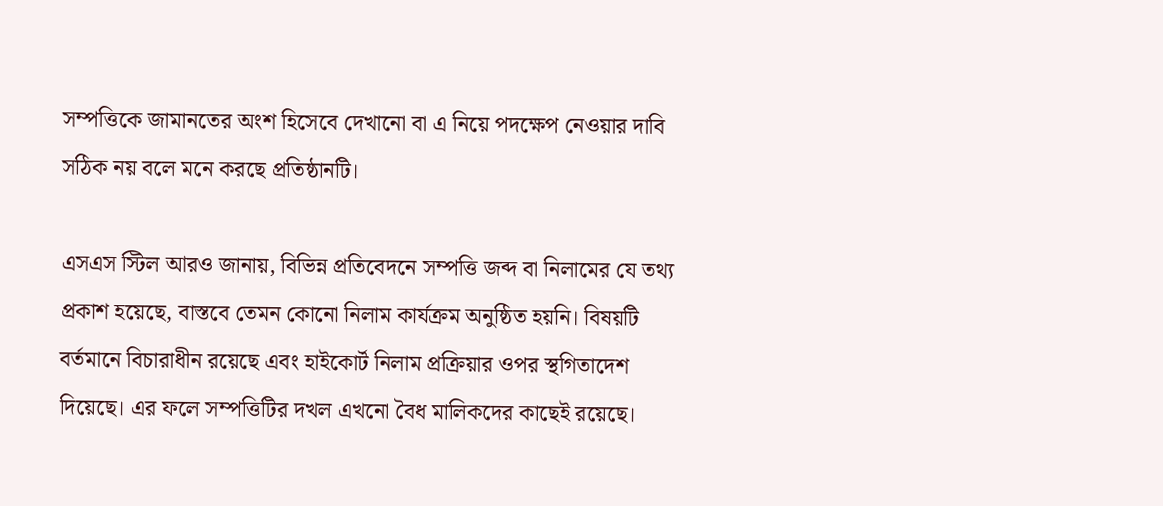সম্পত্তিকে জামানতের অংশ হিসেবে দেখানো বা এ নিয়ে পদক্ষেপ নেওয়ার দাবি সঠিক নয় বলে মনে করছে প্রতিষ্ঠানটি।

এসএস স্টিল আরও জানায়, বিভিন্ন প্রতিবেদনে সম্পত্তি জব্দ বা নিলামের যে তথ্য প্রকাশ হয়েছে, বাস্তবে তেমন কোনো নিলাম কার্যক্রম অনুষ্ঠিত হয়নি। বিষয়টি বর্তমানে বিচারাধীন রয়েছে এবং হাইকোর্ট নিলাম প্রক্রিয়ার ওপর স্থগিতাদেশ দিয়েছে। এর ফলে সম্পত্তিটির দখল এখনো বৈধ মালিকদের কাছেই রয়েছে।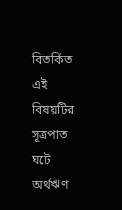বিতর্কিত এই বিষয়টির সূত্রপাত ঘটে অর্থঋণ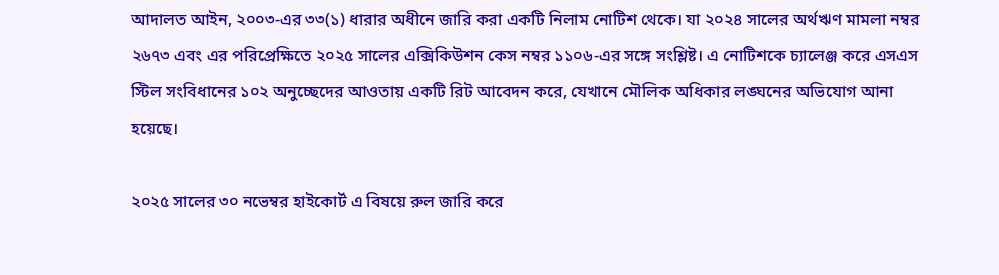আদালত আইন, ২০০৩-এর ৩৩(১) ধারার অধীনে জারি করা একটি নিলাম নোটিশ থেকে। যা ২০২৪ সালের অর্থঋণ মামলা নম্বর ২৬৭৩ এবং এর পরিপ্রেক্ষিতে ২০২৫ সালের এক্সিকিউশন কেস নম্বর ১১০৬-এর সঙ্গে সংশ্লিষ্ট। এ নোটিশকে চ্যালেঞ্জ করে এসএস স্টিল সংবিধানের ১০২ অনুচ্ছেদের আওতায় একটি রিট আবেদন করে, যেখানে মৌলিক অধিকার লঙ্ঘনের অভিযোগ আনা হয়েছে।

২০২৫ সালের ৩০ নভেম্বর হাইকোর্ট এ বিষয়ে রুল জারি করে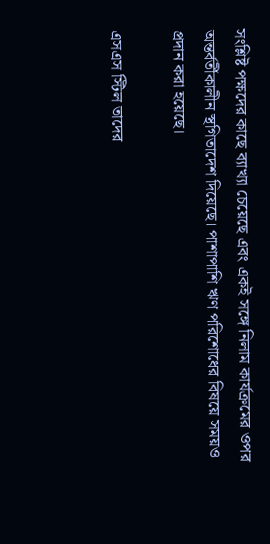সংশ্লিষ্ট পক্ষদের কাছে ব্যাখ্যা চেয়েছে এবং একই সঙ্গে নিলাম কার্যক্রমের ওপর অন্তর্বর্তীকালীন স্থগিতাদেশ দিয়েছে। পাশাপাশি ঋণ পরিশোধের বিষয়ে সময়ও প্রদান করা হয়েছে।

এসএস স্টিল তাদের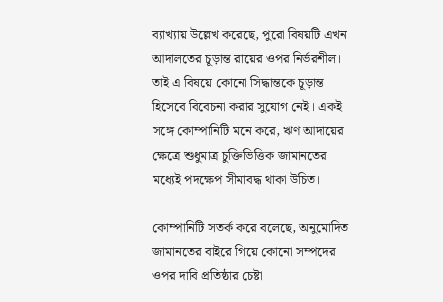ব্যাখ্যায় উল্লেখ করেছে, পুরো বিষয়টি এখন আদালতের চূড়ান্ত রায়ের ওপর নির্ভরশীল। তাই এ বিষয়ে কোনো সিদ্ধান্তকে চূড়ান্ত হিসেবে বিবেচনা করার সুযোগ নেই। একই সঙ্গে কোম্পানিটি মনে করে, ঋণ আদায়ের ক্ষেত্রে শুধুমাত্র চুক্তিভিত্তিক জামানতের মধ্যেই পদক্ষেপ সীমাবদ্ধ থাকা উচিত।

কোম্পানিটি সতর্ক করে বলেছে, অনুমোদিত জামানতের বাইরে গিয়ে কোনো সম্পদের ওপর দাবি প্রতিষ্ঠার চেষ্টা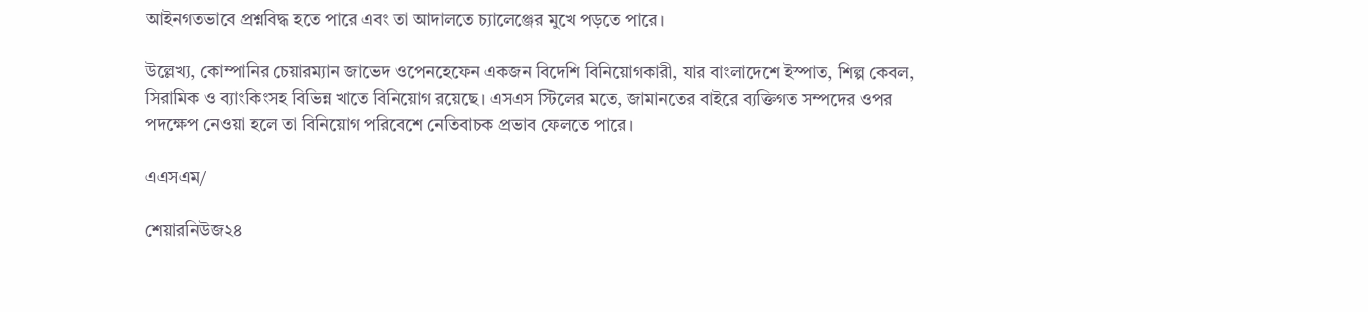আইনগতভাবে প্রশ্নবিদ্ধ হতে পারে এবং তা আদালতে চ্যালেঞ্জের মুখে পড়তে পারে।

উল্লেখ্য, কোম্পানির চেয়ারম্যান জাভেদ ওপেনহেফেন একজন বিদেশি বিনিয়োগকারী, যার বাংলাদেশে ইস্পাত, শিল্প কেবল, সিরামিক ও ব্যাংকিংসহ বিভিন্ন খাতে বিনিয়োগ রয়েছে। এসএস স্টিলের মতে, জামানতের বাইরে ব্যক্তিগত সম্পদের ওপর পদক্ষেপ নেওয়া হলে তা বিনিয়োগ পরিবেশে নেতিবাচক প্রভাব ফেলতে পারে।

এএসএম/

শেয়ারনিউজ২৪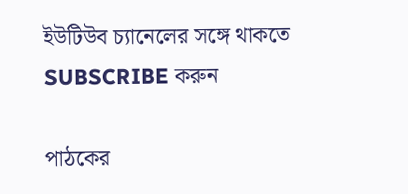ইউটিউব চ্যানেলের সঙ্গে থাকতে SUBSCRIBE করুন

পাঠকের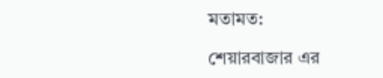মতামত:

শেয়ারবাজার এর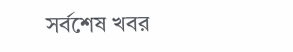সর্বশেষ খবর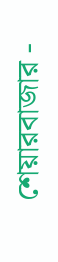শেয়ারবাজার -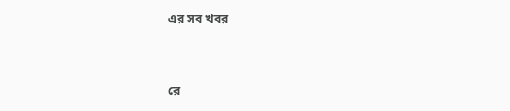এর সব খবর



রে